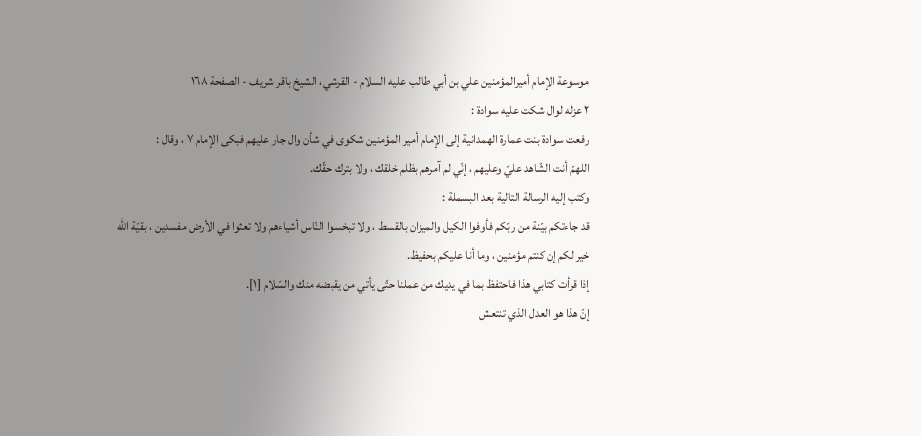موسوعة الإمام أميرالمؤمنين علي بن أبي طالب عليه السلام - القرشي، الشيخ باقر شريف - الصفحة ١٦٨
٢ عزله لوال شكت عليه سوادة :
رفعت سوادة بنت عمارة الهمدانية إلى الإمام أمير المؤمنين شكوى في شأن وال جار عليهم فبكى الإمام ٧ ، وقال :
اللهمّ أنت الشّاهد عليّ وعليهم ، إنّي لم آمرهم بظلم خلقك ، ولا بترك حقّك.
وكتب إليه الرسالة التالية بعد البسملة :
قد جاءتكم بيّنة من ربّكم فأوفوا الكيل والميزان بالقسط ، ولا تبخسوا النّاس أشياءهم ولا تعثوا في الأرض مفسدين ، بقيّة الله خير لكم إن كنتم مؤمنين ، وما أنا عليكم بحفيظ.
إذا قرأت كتابي هذا فاحتفظ بما في يديك من عملنا حتّى يأتي من يقبضه منك والسّلام [١].
إنّ هذا هو العدل الذي تنتعش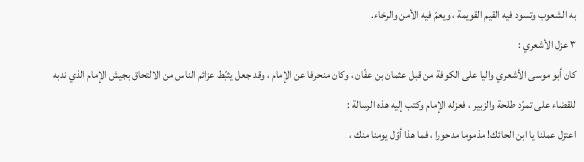به الشعوب وتسود فيه القيم القويمة ، ويعمّ فيه الأمن والرخاء.
٣ عزل الأشعري :
كان أبو موسى الأشعري واليا على الكوفة من قبل عثمان بن عفّان ، وكان منحرفا عن الإمام ، وقد جعل يثبّط عزائم الناس من الالتحاق بجيش الإمام الذي ندبه للقضاء على تمرّد طلحة والزبير ، فعزله الإمام وكتب إليه هذه الرسالة :
اعتزل عملنا يا ابن الحائك! مذموما مدحورا ، فما هذا أوّل يومنا منك ،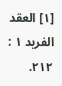[١] العقد الفريد ١ : ٢١٢.